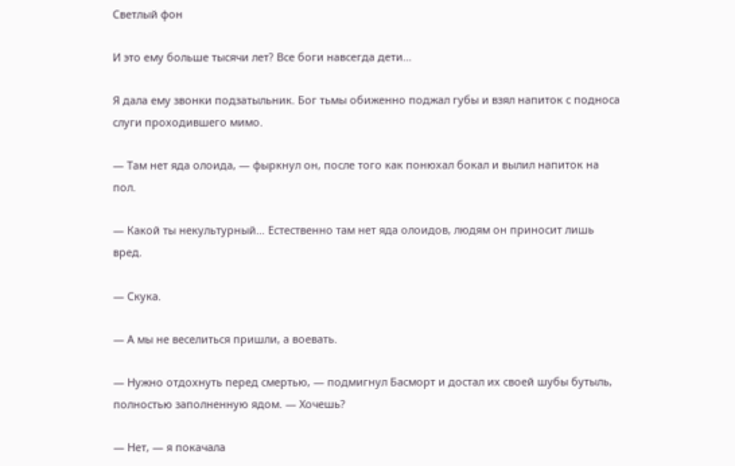Светлый фон

И это ему больше тысячи лет? Все боги навсегда дети…

Я дала ему звонки подзатыльник. Бог тьмы обиженно поджал губы и взял напиток с подноса слуги проходившего мимо.

— Там нет яда олоида, — фыркнул он, после того как понюхал бокал и вылил напиток на пол.

— Какой ты некультурный… Естественно там нет яда олоидов, людям он приносит лишь вред.

— Скука.

— А мы не веселиться пришли, а воевать.

— Нужно отдохнуть перед смертью, — подмигнул Басморт и достал их своей шубы бутыль, полностью заполненную ядом. — Хочешь?

— Нет, — я покачала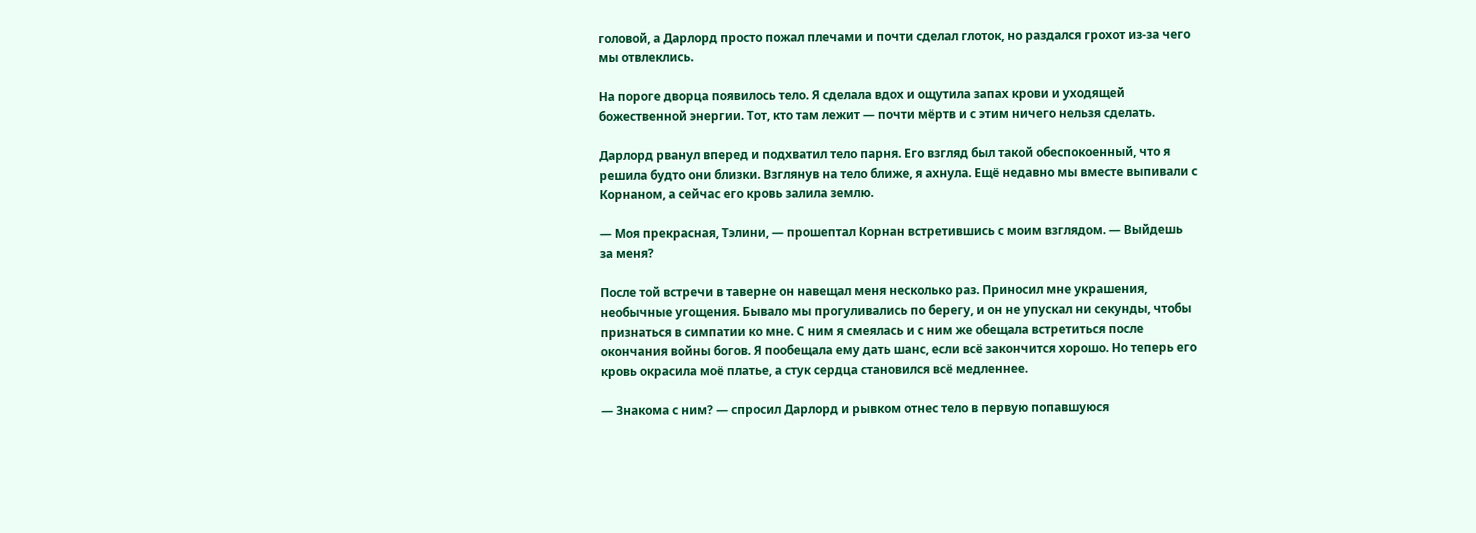головой, а Дарлорд просто пожал плечами и почти сделал глоток, но раздался грохот из-за чего мы отвлеклись.

На пороге дворца появилось тело. Я сделала вдох и ощутила запах крови и уходящей божественной энергии. Тот, кто там лежит — почти мёртв и с этим ничего нельзя сделать.

Дарлорд рванул вперед и подхватил тело парня. Его взгляд был такой обеспокоенный, что я решила будто они близки. Взглянув на тело ближе, я ахнула. Ещё недавно мы вместе выпивали с Корнаном, а сейчас его кровь залила землю.

— Моя прекрасная, Тэлини, — прошептал Корнан встретившись с моим взглядом. — Выйдешь за меня?

После той встречи в таверне он навещал меня несколько раз. Приносил мне украшения, необычные угощения. Бывало мы прогуливались по берегу, и он не упускал ни секунды, чтобы признаться в симпатии ко мне. С ним я смеялась и с ним же обещала встретиться после окончания войны богов. Я пообещала ему дать шанс, если всё закончится хорошо. Но теперь его кровь окрасила моё платье, а стук сердца становился всё медленнее.

— Знакома с ним? — спросил Дарлорд и рывком отнес тело в первую попавшуюся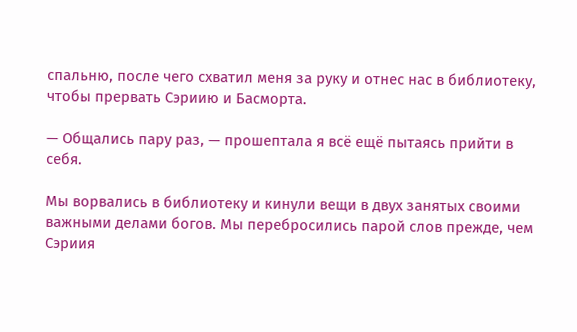спальню, после чего схватил меня за руку и отнес нас в библиотеку, чтобы прервать Сэриию и Басморта.

— Общались пару раз, — прошептала я всё ещё пытаясь прийти в себя.

Мы ворвались в библиотеку и кинули вещи в двух занятых своими важными делами богов. Мы перебросились парой слов прежде, чем Сэриия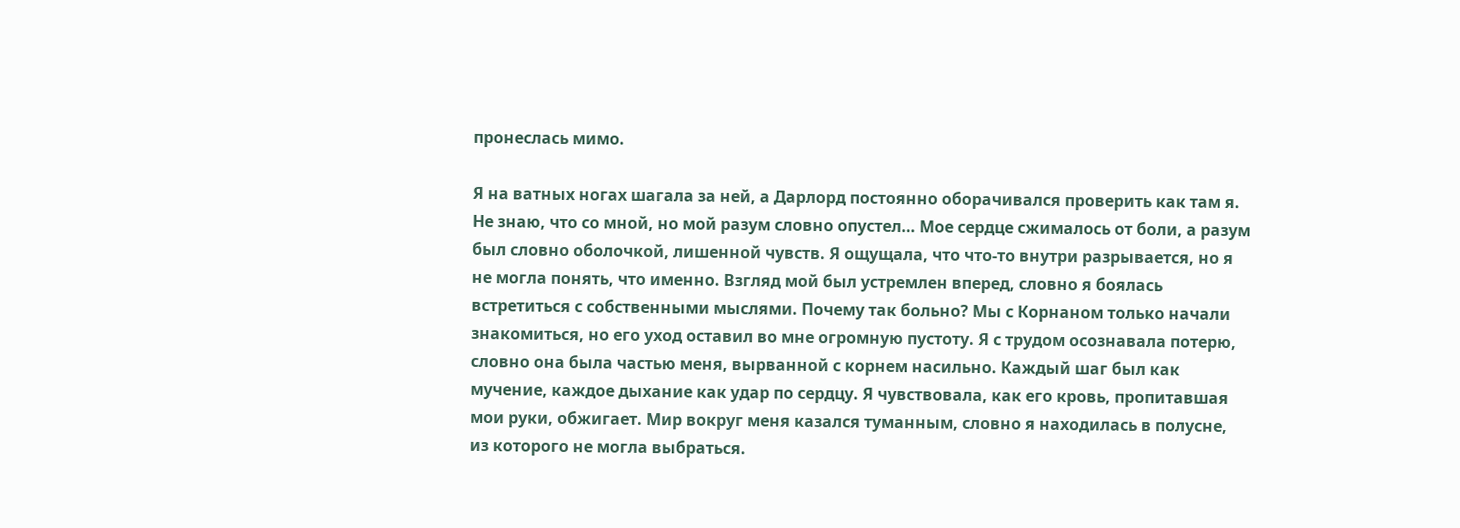пронеслась мимо.

Я на ватных ногах шагала за ней, а Дарлорд постоянно оборачивался проверить как там я. Не знаю, что со мной, но мой разум словно опустел… Мое сердце сжималось от боли, а разум был словно оболочкой, лишенной чувств. Я ощущала, что что-то внутри разрывается, но я не могла понять, что именно. Взгляд мой был устремлен вперед, словно я боялась встретиться с собственными мыслями. Почему так больно? Мы с Корнаном только начали знакомиться, но его уход оставил во мне огромную пустоту. Я с трудом осознавала потерю, словно она была частью меня, вырванной с корнем насильно. Каждый шаг был как мучение, каждое дыхание как удар по сердцу. Я чувствовала, как его кровь, пропитавшая мои руки, обжигает. Мир вокруг меня казался туманным, словно я находилась в полусне, из которого не могла выбраться.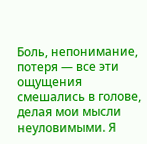Боль, непонимание, потеря — все эти ощущения смешались в голове, делая мои мысли неуловимыми. Я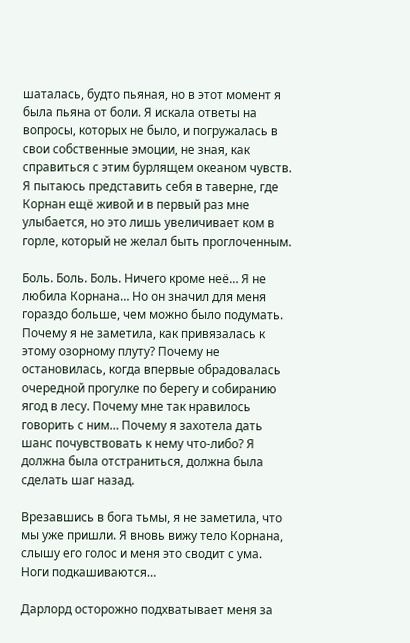шаталась, будто пьяная, но в этот момент я была пьяна от боли. Я искала ответы на вопросы, которых не было, и погружалась в свои собственные эмоции, не зная, как справиться с этим бурлящем океаном чувств. Я пытаюсь представить себя в таверне, где Корнан ещё живой и в первый раз мне улыбается, но это лишь увеличивает ком в горле, который не желал быть проглоченным.

Боль. Боль. Боль. Ничего кроме неё… Я не любила Корнана… Но он значил для меня гораздо больше, чем можно было подумать. Почему я не заметила, как привязалась к этому озорному плуту? Почему не остановилась, когда впервые обрадовалась очередной прогулке по берегу и собиранию ягод в лесу. Почему мне так нравилось говорить с ним… Почему я захотела дать шанс почувствовать к нему что-либо? Я должна была отстраниться, должна была сделать шаг назад.

Врезавшись в бога тьмы, я не заметила, что мы уже пришли. Я вновь вижу тело Корнана, слышу его голос и меня это сводит с ума. Ноги подкашиваются…

Дарлорд осторожно подхватывает меня за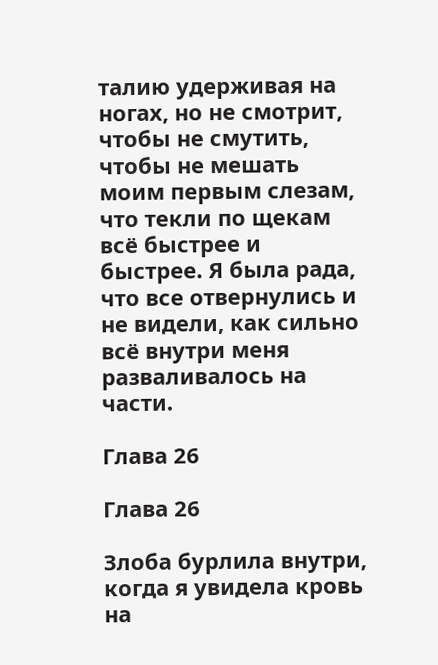талию удерживая на ногах, но не смотрит, чтобы не смутить, чтобы не мешать моим первым слезам, что текли по щекам всё быстрее и быстрее. Я была рада, что все отвернулись и не видели, как сильно всё внутри меня разваливалось на части.

Глава 26

Глава 26

Злоба бурлила внутри, когда я увидела кровь на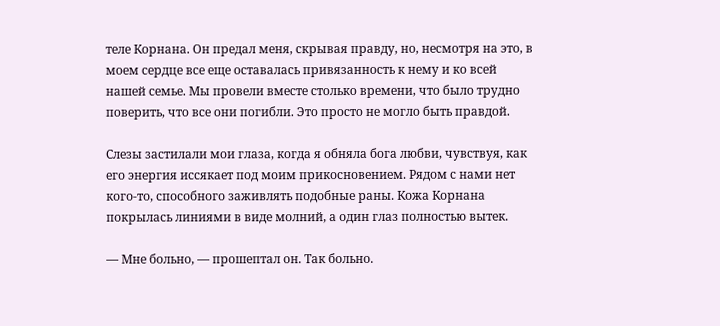теле Корнана. Он предал меня, скрывая правду, но, несмотря на это, в моем сердце все еще оставалась привязанность к нему и ко всей нашей семье. Мы провели вместе столько времени, что было трудно поверить, что все они погибли. Это просто не могло быть правдой.

Слезы застилали мои глаза, когда я обняла бога любви, чувствуя, как его энергия иссякает под моим прикосновением. Рядом с нами нет кого-то, способного заживлять подобные раны. Кожа Корнана покрылась линиями в виде молний, а один глаз полностью вытек.

— Мне больно, — прошептал он. Так больно.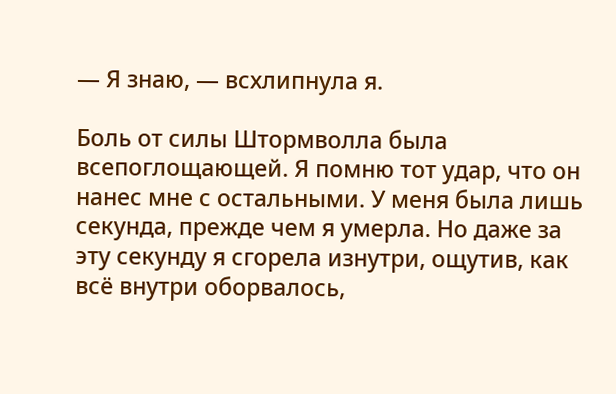— Я знаю, — всхлипнула я.

Боль от силы Штормволла была всепоглощающей. Я помню тот удар, что он нанес мне с остальными. У меня была лишь секунда, прежде чем я умерла. Но даже за эту секунду я сгорела изнутри, ощутив, как всё внутри оборвалось,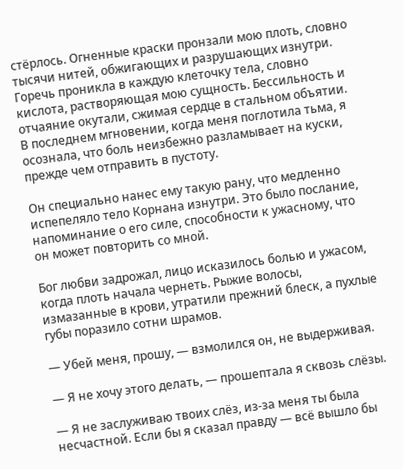стёрлось. Огненные краски пронзали мою плоть, словно тысячи нитей, обжигающих и разрушающих изнутри. Горечь проникла в каждую клеточку тела, словно кислота, растворяющая мою сущность. Бессильность и отчаяние окутали, сжимая сердце в стальном объятии. В последнем мгновении, когда меня поглотила тьма, я осознала, что боль неизбежно разламывает на куски, прежде чем отправить в пустоту.

Он специально нанес ему такую рану, что медленно испепеляло тело Корнана изнутри. Это было послание, напоминание о его силе, способности к ужасному, что он может повторить со мной.

Бог любви задрожал, лицо исказилось болью и ужасом, когда плоть начала чернеть. Рыжие волосы, измазанные в крови, утратили прежний блеск, а пухлые губы поразило сотни шрамов.

— Убей меня, прошу, — взмолился он, не выдерживая.

— Я не хочу этого делать, — прошептала я сквозь слёзы.

— Я не заслуживаю твоих слёз, из-за меня ты была несчастной. Если бы я сказал правду — всё вышло бы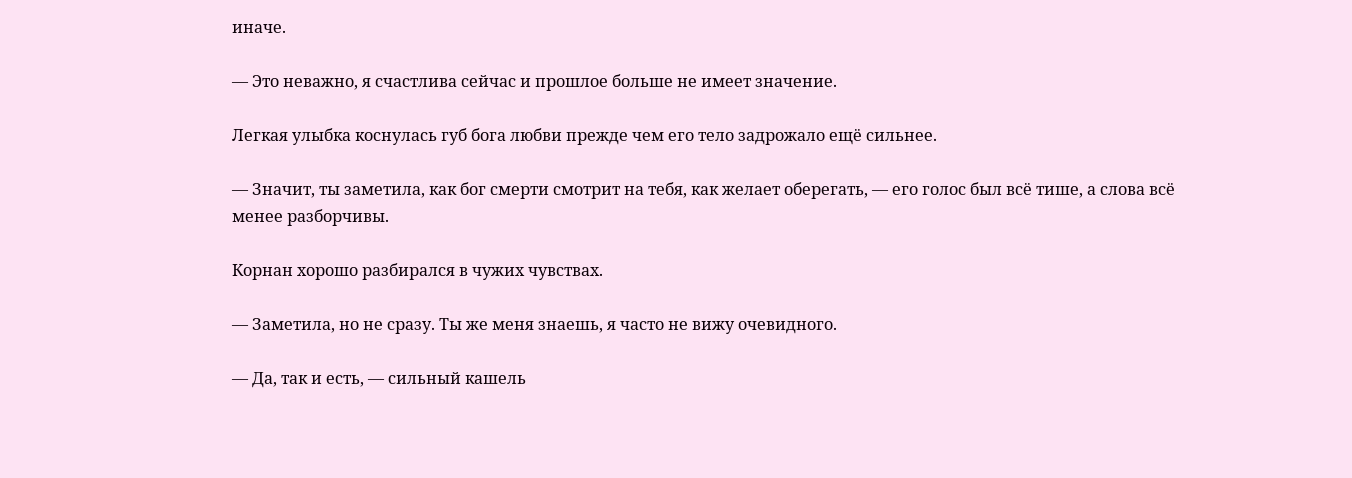иначе.

— Это неважно, я счастлива сейчас и прошлое больше не имеет значение.

Легкая улыбка коснулась губ бога любви прежде чем его тело задрожало ещё сильнее.

— Значит, ты заметила, как бог смерти смотрит на тебя, как желает оберегать, — его голос был всё тише, а слова всё менее разборчивы.

Корнан хорошо разбирался в чужих чувствах.

— Заметила, но не сразу. Ты же меня знаешь, я часто не вижу очевидного.

— Да, так и есть, — сильный кашель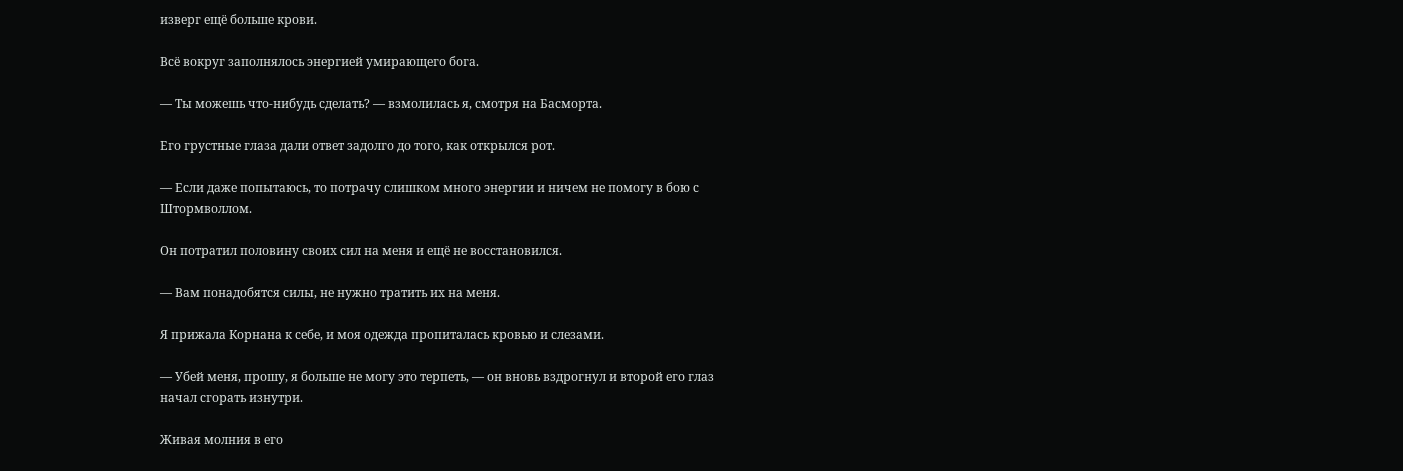изверг ещё больше крови.

Всё вокруг заполнялось энергией умирающего бога.

— Ты можешь что-нибудь сделать? — взмолилась я, смотря на Басморта.

Его грустные глаза дали ответ задолго до того, как открылся рот.

— Если даже попытаюсь, то потрачу слишком много энергии и ничем не помогу в бою с Штормволлом.

Он потратил половину своих сил на меня и ещё не восстановился.

— Вам понадобятся силы, не нужно тратить их на меня.

Я прижала Корнана к себе, и моя одежда пропиталась кровью и слезами.

— Убей меня, прошу, я больше не могу это терпеть, — он вновь вздрогнул и второй его глаз начал сгорать изнутри.

Живая молния в его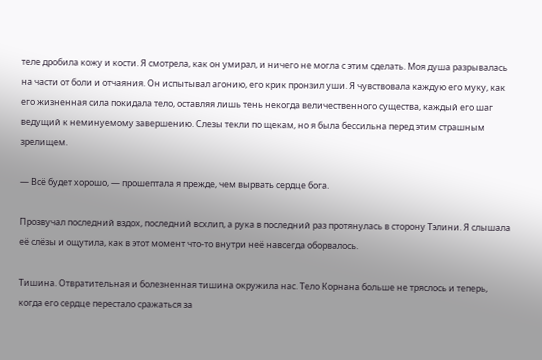теле дробила кожу и кости. Я смотрела, как он умирал, и ничего не могла с этим сделать. Моя душа разрывалась на части от боли и отчаяния. Он испытывал агонию, его крик пронзил уши. Я чувствовала каждую его муку, как его жизненная сила покидала тело, оставляя лишь тень некогда величественного существа, каждый его шаг ведущий к неминуемому завершению. Слезы текли по щекам, но я была бессильна перед этим страшным зрелищем.

— Всё будет хорошо, — прошептала я прежде, чем вырвать сердце бога.

Прозвучал последний вздох, последний всхлип, а рука в последний раз протянулась в сторону Тэлини. Я слышала её слёзы и ощутила, как в этот момент что-то внутри неё навсегда оборвалось.

Тишина. Отвратительная и болезненная тишина окружила нас. Тело Корнана больше не тряслось и теперь, когда его сердце перестало сражаться за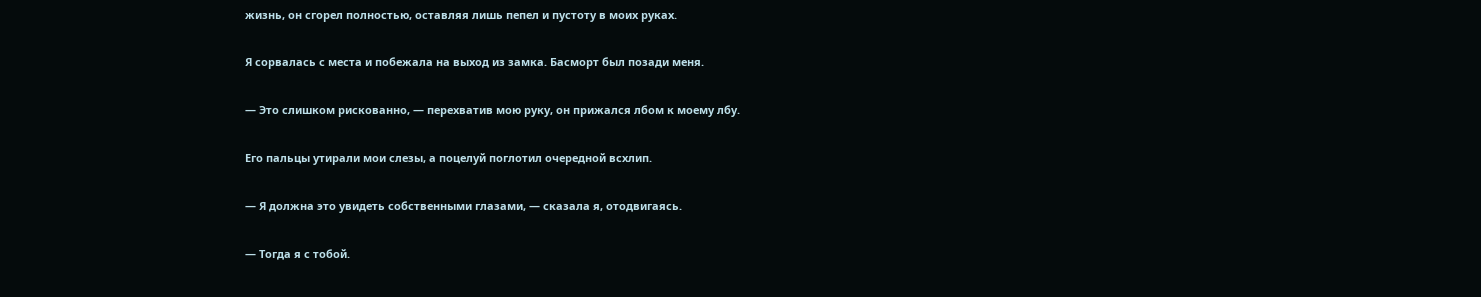жизнь, он сгорел полностью, оставляя лишь пепел и пустоту в моих руках.

Я сорвалась с места и побежала на выход из замка. Басморт был позади меня.

— Это слишком рискованно, — перехватив мою руку, он прижался лбом к моему лбу.

Его пальцы утирали мои слезы, а поцелуй поглотил очередной всхлип.

— Я должна это увидеть собственными глазами, — сказала я, отодвигаясь.

— Тогда я с тобой.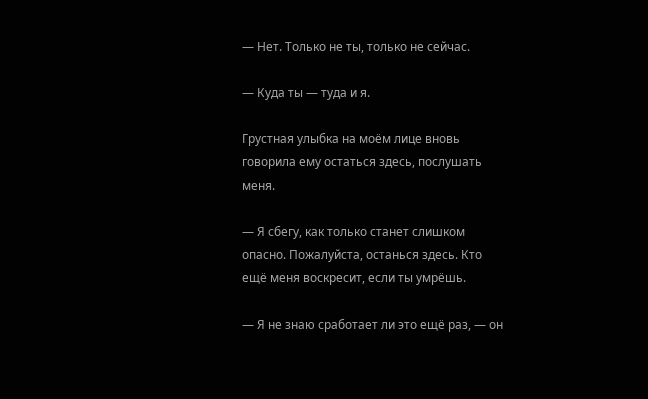— Нет. Только не ты, только не сейчас.

— Куда ты — туда и я.

Грустная улыбка на моём лице вновь говорила ему остаться здесь, послушать меня.

— Я сбегу, как только станет слишком опасно. Пожалуйста, останься здесь. Кто ещё меня воскресит, если ты умрёшь.

— Я не знаю сработает ли это ещё раз, — он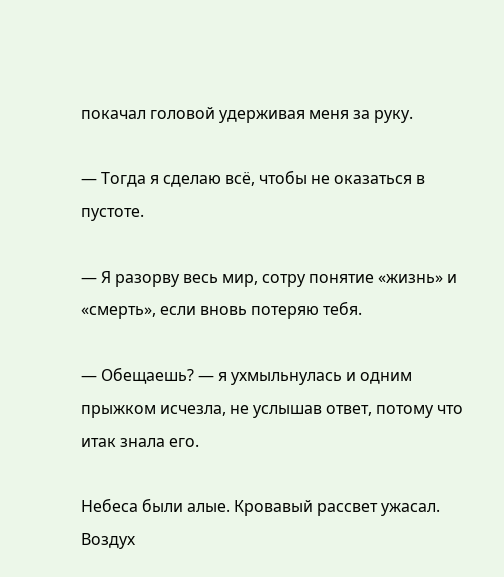покачал головой удерживая меня за руку.

— Тогда я сделаю всё, чтобы не оказаться в пустоте.

— Я разорву весь мир, сотру понятие «жизнь» и «смерть», если вновь потеряю тебя.

— Обещаешь? — я ухмыльнулась и одним прыжком исчезла, не услышав ответ, потому что итак знала его.

Небеса были алые. Кровавый рассвет ужасал. Воздух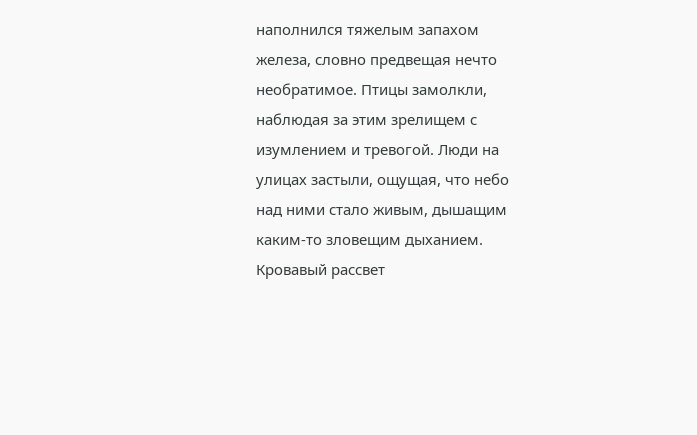наполнился тяжелым запахом железа, словно предвещая нечто необратимое. Птицы замолкли, наблюдая за этим зрелищем с изумлением и тревогой. Люди на улицах застыли, ощущая, что небо над ними стало живым, дышащим каким-то зловещим дыханием. Кровавый рассвет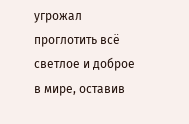угрожал проглотить всё светлое и доброе в мире, оставив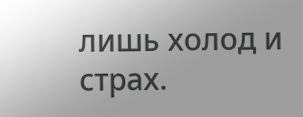лишь холод и страх.